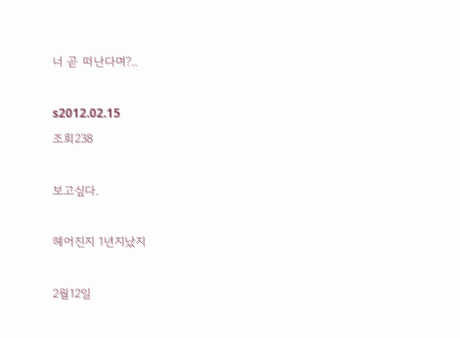너 곧 떠난다며?..

s2012.02.15
조회238

보고싶다.

헤어진지 1년지났지

2월12일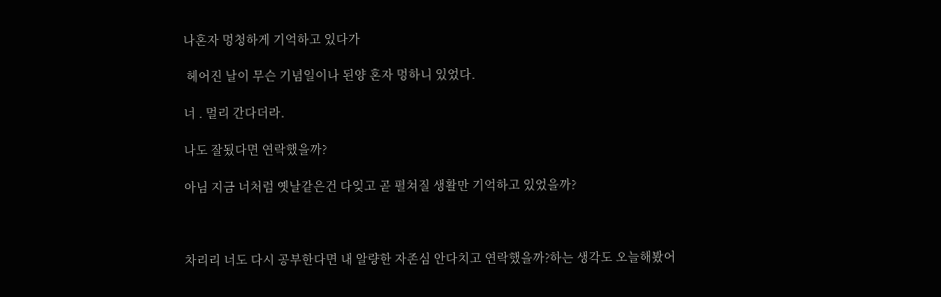나혼자 멍청하게 기억하고 있다가

 헤어진 날이 무슨 기념일이나 된양 혼자 멍하니 있었다.

너 . 멀리 간다더라.

나도 잘됬다면 연락했을까?

아님 지금 너처럼 옛날같은건 다잊고 곧 펼쳐질 생활만 기억하고 있었을까?



차리리 너도 다시 공부한다면 내 알량한 자존심 안다치고 연락했을까?하는 생각도 오늘해봤어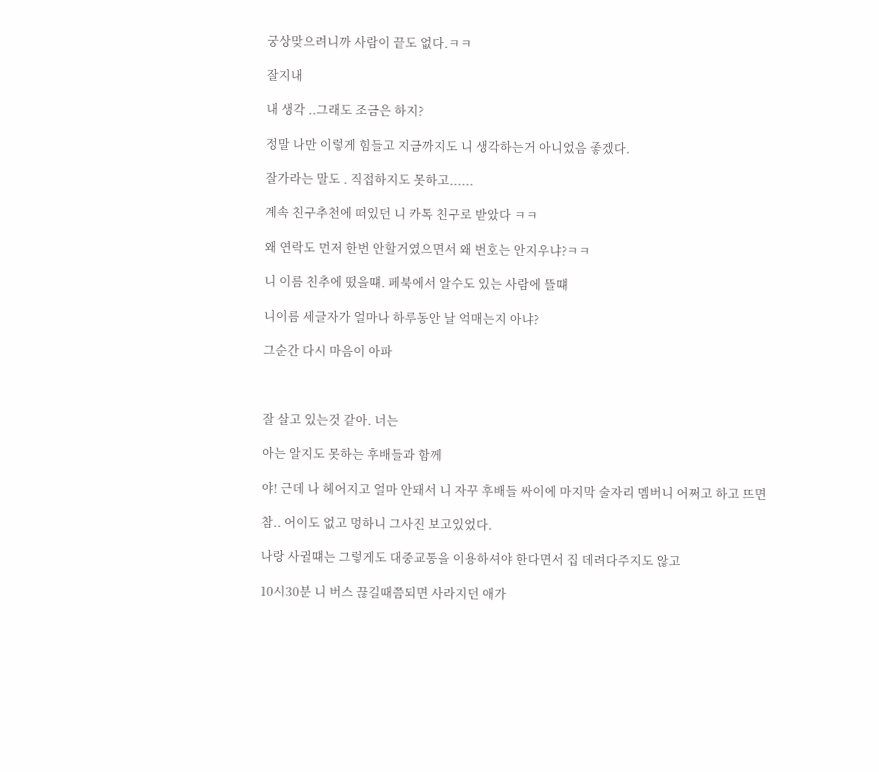궁상맞으려니까 사람이 끝도 없다.ㅋㅋ

잘지내

내 생각 ..그래도 조금은 하지?

정말 나만 이렇게 힘들고 지금까지도 니 생각하는거 아니었음 좋겠다.

잘가라는 말도 . 직접하지도 못하고......

계속 친구추천에 떠있던 니 카톡 친구로 받았다 ㅋㅋ

왜 연락도 먼저 한번 안할거였으면서 왜 번호는 안지우냐?ㅋㅋ

니 이름 친추에 떴을떄. 페북에서 알수도 있는 사람에 뜰떄

니이름 세글자가 얼마나 하루동안 날 억매는지 아냐?

그순간 다시 마음이 아파



잘 살고 있는것 같아. 너는

아는 알지도 못하는 후배들과 함께

야! 근데 나 헤어지고 얼마 안돼서 니 자꾸 후배들 싸이에 마지막 술자리 멤버니 어쩌고 하고 뜨면

참.. 어이도 없고 멍하니 그사진 보고있었다.

나랑 사귈떄는 그렇게도 대중교통을 이용하셔야 한다면서 집 데려다주지도 않고

10시30분 니 버스 끊길때쯤되면 사라지던 애가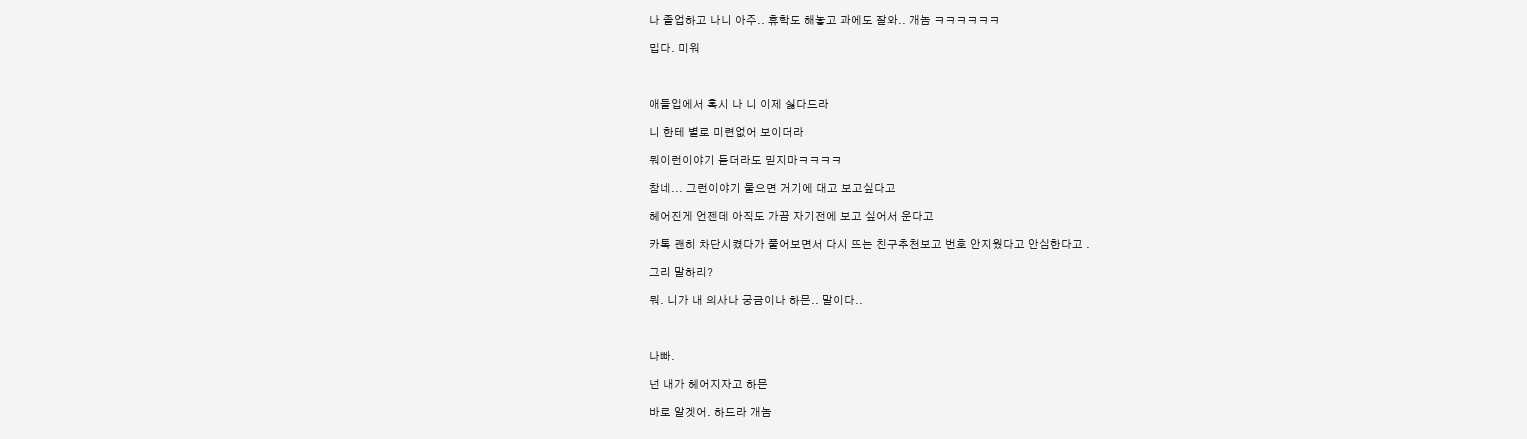나 졸업하고 나니 아주.. 휴학도 해놓고 과에도 잘와.. 개놈 ㅋㅋㅋㅋㅋㅋ

밉다. 미워



애들입에서 혹시 나 니 이제 싫다드라

니 한테 별로 미련없어 보이더라

뭐이런이야기 듣더라도 믿지마ㅋㅋㅋㅋ

참네... 그런이야기 물으면 거기에 대고 보고싶다고

헤어진게 언젠데 아직도 가끔 자기전에 보고 싶어서 운다고

카톡 괜히 차단시켰다가 풀어보면서 다시 뜨는 친구추천보고 번호 안지웠다고 안심한다고 .

그리 말하리?

뭐. 니가 내 의사나 궁금이나 하믄.. 말이다..



나빠.

넌 내가 헤어지자고 하믄

바로 알겟어. 하드라 개놈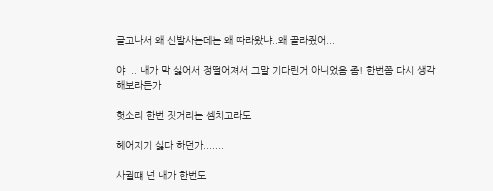글고나서 왜 신발사는데는 왜 따라왔냐..왜 골라줬어...

야  .. 내가 막 싫어서 정떨어져서 그말 기다린거 아니었음 좀! 한번쯤 다시 생각해보라든가

헛소리 한번 짓거리는 셈치고라도

헤어지기 싫다 하던가.......

사귈떄 넌 내가 한번도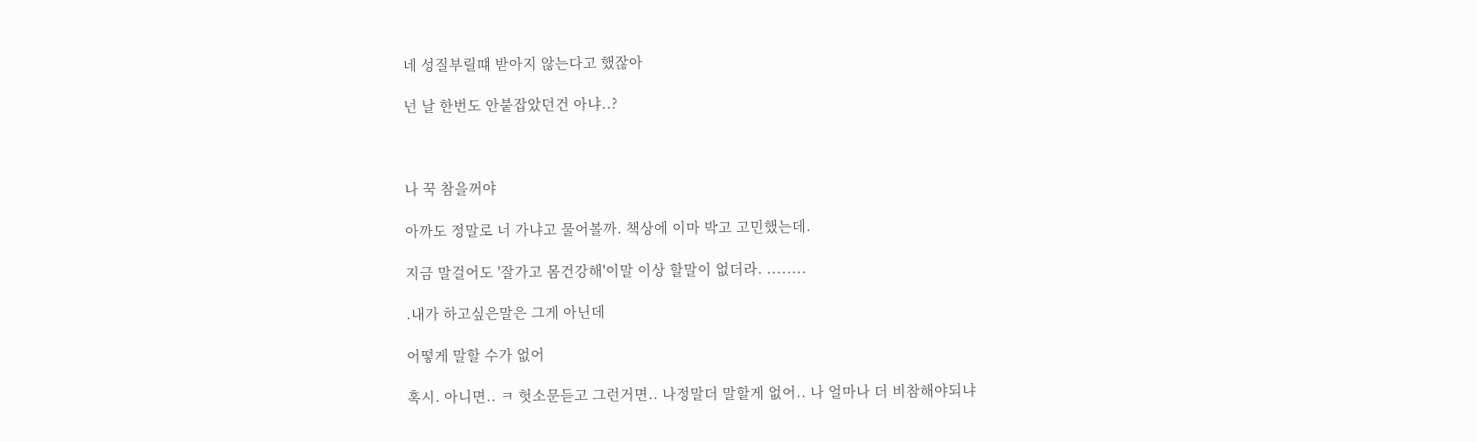네 성질부릴떄 받아지 않는다고 했잖아

넌 날 한번도 안붙잡았던건 아냐..?



나 꾹 참을꺼야

아까도 정말로 너 가냐고 물어볼까. 책상에 이마 박고 고민했는데.

지금 말걸어도 '잘가고 몸건강해'이말 이상 할말이 없더라. ........

.내가 하고싶은말은 그게 아닌데

어떻게 말할 수가 없어

혹시. 아니면.. ㅋ 헛소문듣고 그런거면.. 나정말더 말할게 없어.. 나 얼마나 더 비참해야되냐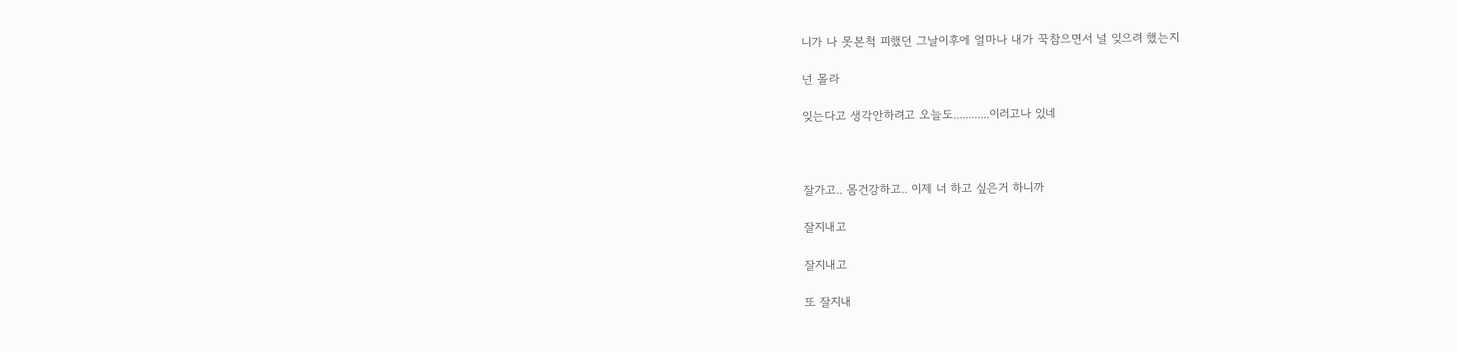니가 나 못본척 피했던 그날이후에 얼마나 내가 꾹참으면서 널 잊으려 했는지

넌 몰라

잊는다고 생각안하려고 오늘도............이러고나 있네



잘가고.. 몸건강하고.. 이제 너 하고 싶은거 하니까

잘지내고

잘지내고

또 잘지내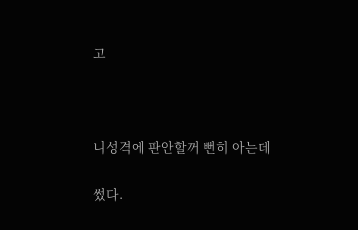고



니성격에 판안할꺼 뻔히 아는데

썼다.